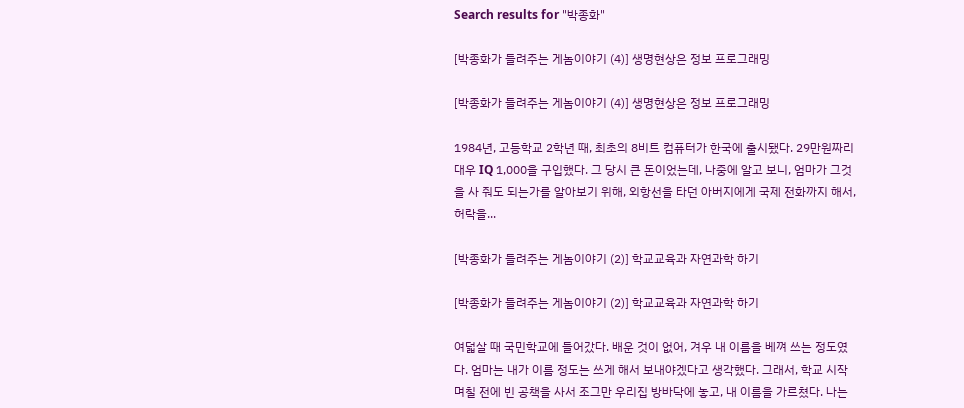Search results for "박종화"

[박종화가 들려주는 게놈이야기 (4)] 생명현상은 정보 프로그래밍

[박종화가 들려주는 게놈이야기 (4)] 생명현상은 정보 프로그래밍

1984년, 고등학교 2학년 때, 최초의 8비트 컴퓨터가 한국에 출시됐다. 29만원짜리 대우 IQ 1,000을 구입했다. 그 당시 큰 돈이었는데, 나중에 알고 보니, 엄마가 그것을 사 줘도 되는가를 알아보기 위해, 외항선을 타던 아버지에게 국제 전화까지 해서, 허락을...

[박종화가 들려주는 게놈이야기 (2)] 학교교육과 자연과학 하기

[박종화가 들려주는 게놈이야기 (2)] 학교교육과 자연과학 하기

여덟살 때 국민학교에 들어갔다. 배운 것이 없어, 겨우 내 이름을 베껴 쓰는 정도였다. 엄마는 내가 이름 정도는 쓰게 해서 보내야겠다고 생각했다. 그래서, 학교 시작 며칠 전에 빈 공책을 사서 조그만 우리집 방바닥에 놓고, 내 이름을 가르쳤다. 나는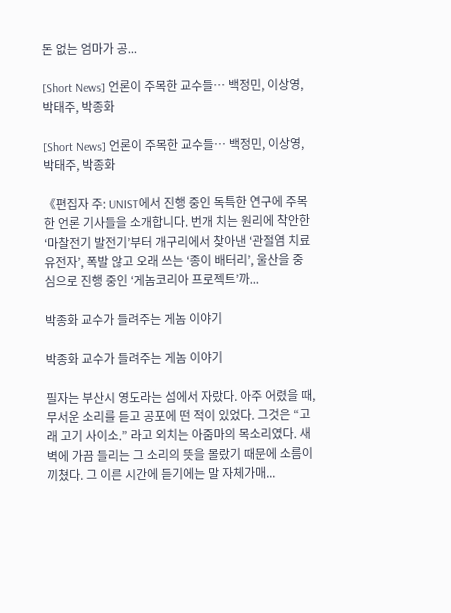돈 없는 엄마가 공...

[Short News] 언론이 주목한 교수들… 백정민, 이상영, 박태주, 박종화

[Short News] 언론이 주목한 교수들… 백정민, 이상영, 박태주, 박종화

《편집자 주: UNIST에서 진행 중인 독특한 연구에 주목한 언론 기사들을 소개합니다. 번개 치는 원리에 착안한 ‘마찰전기 발전기’부터 개구리에서 찾아낸 ‘관절염 치료 유전자’, 폭발 않고 오래 쓰는 ‘종이 배터리’, 울산을 중심으로 진행 중인 ‘게놈코리아 프로젝트’까...

박종화 교수가 들려주는 게놈 이야기

박종화 교수가 들려주는 게놈 이야기

필자는 부산시 영도라는 섬에서 자랐다. 아주 어렸을 때, 무서운 소리를 듣고 공포에 떤 적이 있었다. 그것은 “고래 고기 사이소.” 라고 외치는 아줌마의 목소리였다. 새벽에 가끔 들리는 그 소리의 뜻을 몰랐기 때문에 소름이 끼쳤다. 그 이른 시간에 듣기에는 말 자체가매...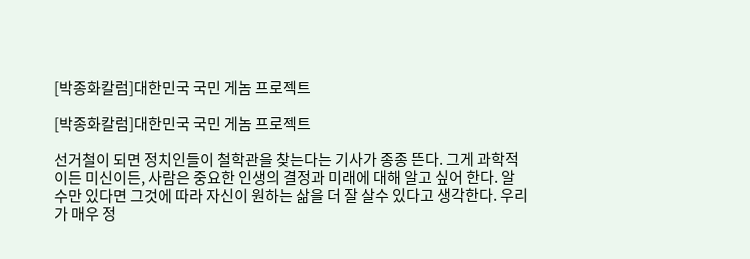[박종화칼럼]대한민국 국민 게놈 프로젝트

[박종화칼럼]대한민국 국민 게놈 프로젝트

선거철이 되면 정치인들이 철학관을 찾는다는 기사가 종종 뜬다. 그게 과학적이든 미신이든, 사람은 중요한 인생의 결정과 미래에 대해 알고 싶어 한다. 알 수만 있다면 그것에 따라 자신이 원하는 삶을 더 잘 살수 있다고 생각한다. 우리가 매우 정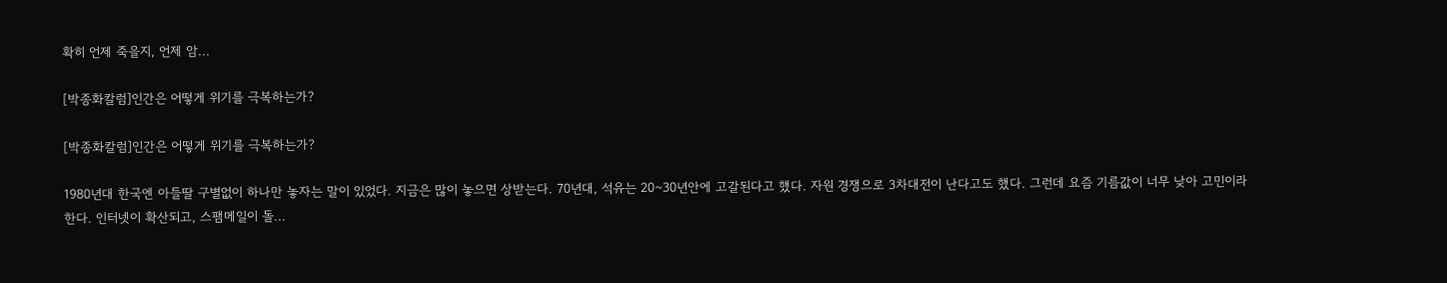확히 언제 죽을지, 언제 암...

[박종화칼럼]인간은 어떻게 위기를 극복하는가?

[박종화칼럼]인간은 어떻게 위기를 극복하는가?

1980년대 한국엔 아들딸 구별없이 하나만 놓자는 말이 있었다. 지금은 많이 놓으면 상받는다. 70년대, 석유는 20~30년안에 고갈된다고 했다. 자원 경쟁으로 3차대전이 난다고도 했다. 그런데 요즘 기름값이 너무 낮아 고민이라 한다. 인터넷이 확산되고, 스팸메일이 돌...